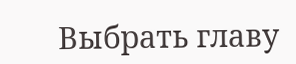Выбрать главу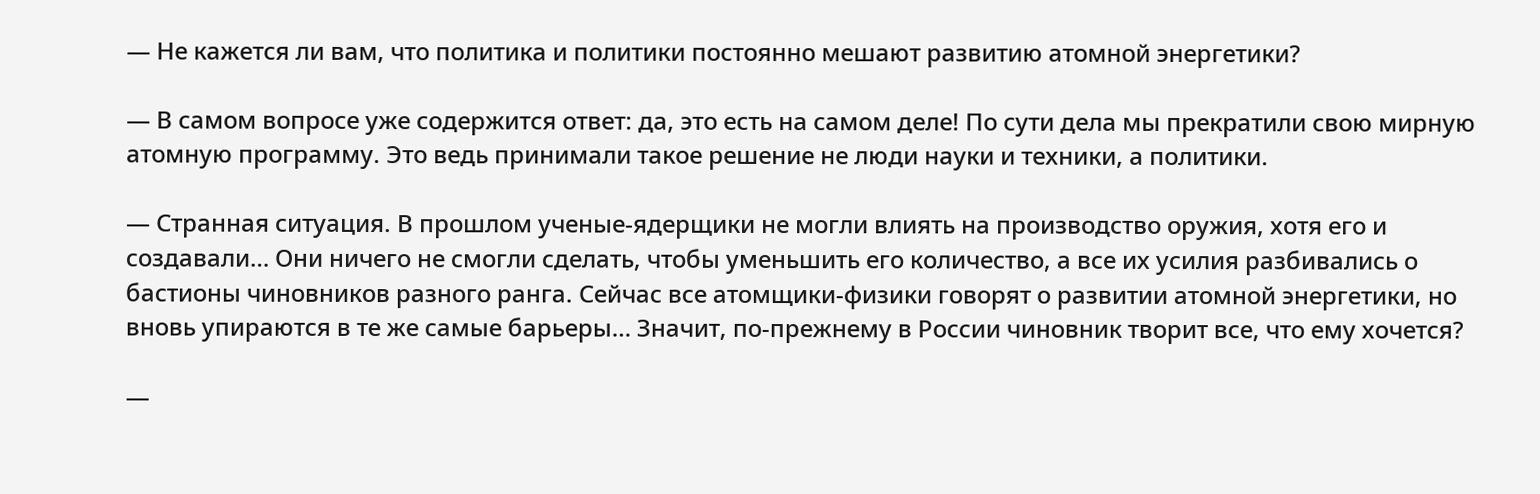— Не кажется ли вам, что политика и политики постоянно мешают развитию атомной энергетики?

— В самом вопросе уже содержится ответ: да, это есть на самом деле! По сути дела мы прекратили свою мирную атомную программу. Это ведь принимали такое решение не люди науки и техники, а политики.

— Странная ситуация. В прошлом ученые-ядерщики не могли влиять на производство оружия, хотя его и создавали… Они ничего не смогли сделать, чтобы уменьшить его количество, а все их усилия разбивались о бастионы чиновников разного ранга. Сейчас все атомщики-физики говорят о развитии атомной энергетики, но вновь упираются в те же самые барьеры… Значит, по-прежнему в России чиновник творит все, что ему хочется?

—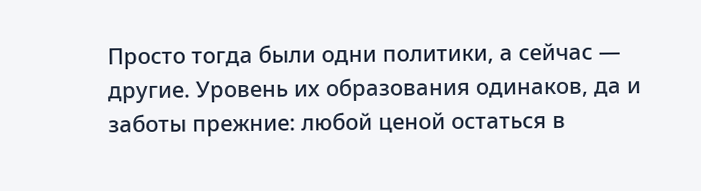Просто тогда были одни политики, а сейчас — другие. Уровень их образования одинаков, да и заботы прежние: любой ценой остаться в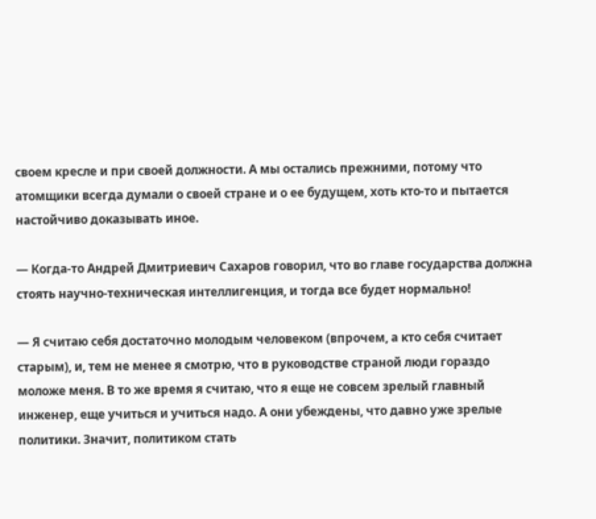своем кресле и при своей должности. А мы остались прежними, потому что атомщики всегда думали о своей стране и о ее будущем, хоть кто-то и пытается настойчиво доказывать иное.

— Когда-то Андрей Дмитриевич Сахаров говорил, что во главе государства должна стоять научно-техническая интеллигенция, и тогда все будет нормально!

— Я считаю себя достаточно молодым человеком (впрочем, а кто себя считает старым), и, тем не менее я смотрю, что в руководстве страной люди гораздо моложе меня. В то же время я считаю, что я еще не совсем зрелый главный инженер, еще учиться и учиться надо. А они убеждены, что давно уже зрелые политики. Значит, политиком стать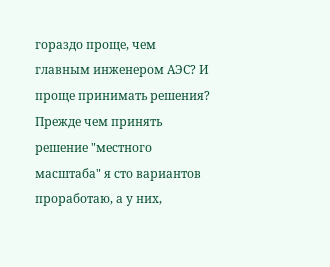гораздо проще, чем главным инженером АЭС? И проще принимать решения? Прежде чем принять решение "местного масштаба" я сто вариантов проработаю, а у них,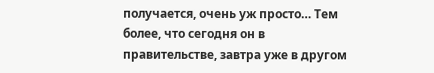получается, очень уж просто… Тем более, что сегодня он в правительстве, завтра уже в другом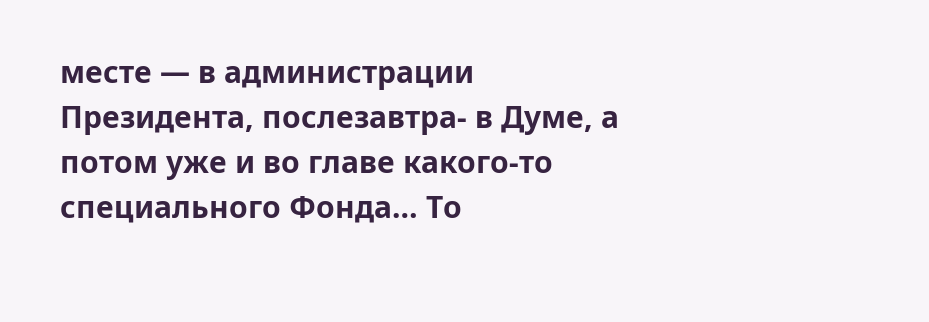месте — в администрации Президента, послезавтра- в Думе, а потом уже и во главе какого-то специального Фонда… То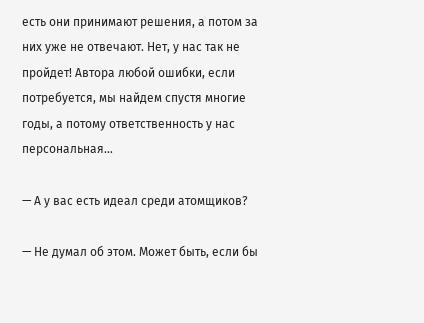есть они принимают решения, а потом за них уже не отвечают. Нет, у нас так не пройдет! Автора любой ошибки, если потребуется, мы найдем спустя многие годы, а потому ответственность у нас персональная…

— А у вас есть идеал среди атомщиков?

— Не думал об этом. Может быть, если бы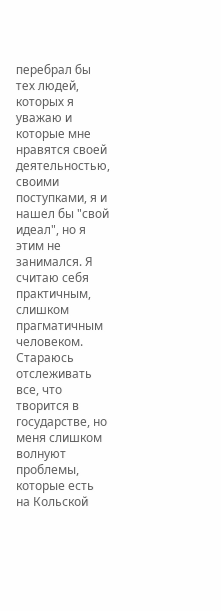перебрал бы тех людей, которых я уважаю и которые мне нравятся своей деятельностью, своими поступками, я и нашел бы "свой идеал", но я этим не занимался. Я считаю себя практичным, слишком прагматичным человеком. Стараюсь отслеживать все, что творится в государстве, но меня слишком волнуют проблемы, которые есть на Кольской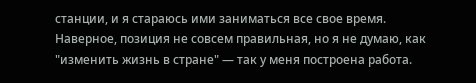станции, и я стараюсь ими заниматься все свое время. Наверное, позиция не совсем правильная, но я не думаю, как "изменить жизнь в стране" — так у меня построена работа.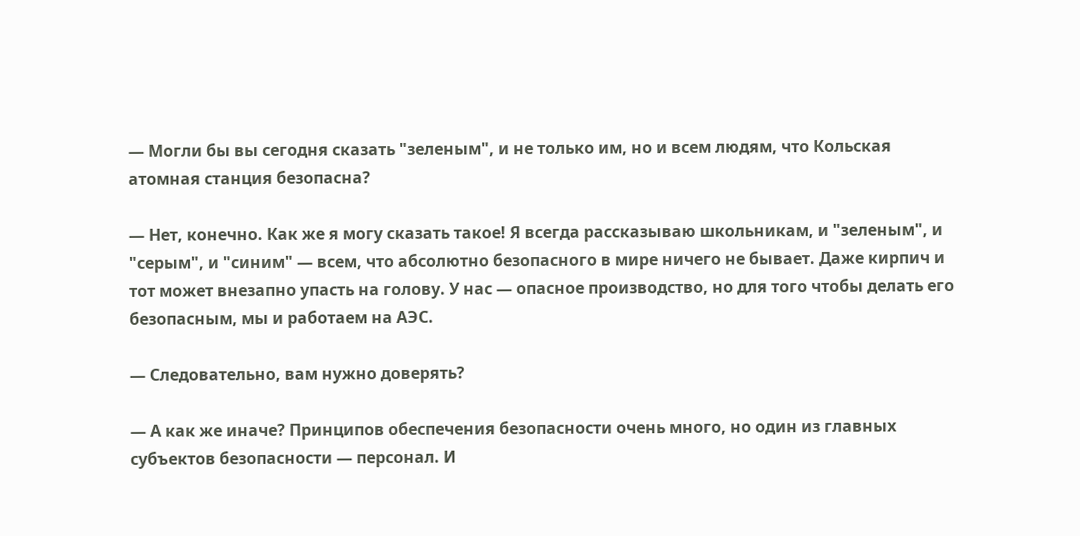— Могли бы вы сегодня сказать "зеленым", и не только им, но и всем людям, что Кольская атомная станция безопасна?

— Нет, конечно. Как же я могу сказать такое! Я всегда рассказываю школьникам, и "зеленым", и "серым", и "синим" — всем, что абсолютно безопасного в мире ничего не бывает. Даже кирпич и тот может внезапно упасть на голову. У нас — опасное производство, но для того чтобы делать его безопасным, мы и работаем на АЭС.

— Следовательно, вам нужно доверять?

— А как же иначе? Принципов обеспечения безопасности очень много, но один из главных субъектов безопасности — персонал. И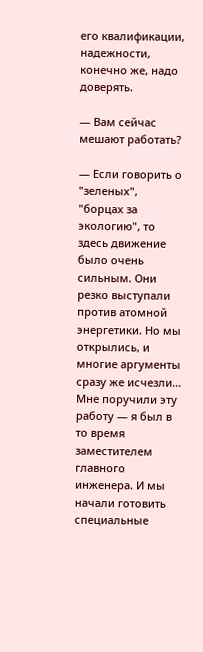его квалификации, надежности, конечно же, надо доверять.

— Вам сейчас мешают работать?

— Если говорить о "зеленых", "борцах за экологию", то здесь движение было очень сильным. Они резко выступали против атомной энергетики. Но мы открылись, и многие аргументы сразу же исчезли… Мне поручили эту работу — я был в то время заместителем главного инженера. И мы начали готовить специальные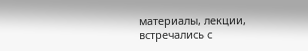материалы, лекции, встречались с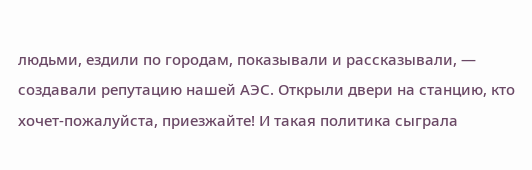людьми, ездили по городам, показывали и рассказывали, — создавали репутацию нашей АЭС. Открыли двери на станцию, кто хочет-пожалуйста, приезжайте! И такая политика сыграла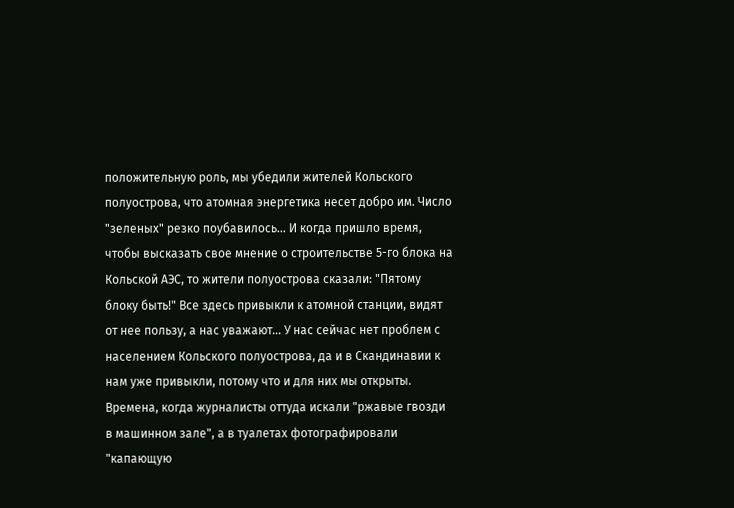положительную роль, мы убедили жителей Кольского полуострова, что атомная энергетика несет добро им. Число "зеленых" резко поубавилось… И когда пришло время, чтобы высказать свое мнение о строительстве 5-го блока на Кольской АЭС, то жители полуострова сказали: "Пятому блоку быть!" Все здесь привыкли к атомной станции, видят от нее пользу, а нас уважают… У нас сейчас нет проблем с населением Кольского полуострова, да и в Скандинавии к нам уже привыкли, потому что и для них мы открыты. Времена, когда журналисты оттуда искали "ржавые гвозди в машинном зале", а в туалетах фотографировали "капающую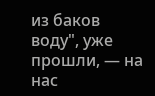из баков воду", уже прошли, — на нас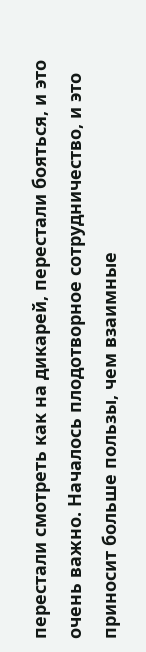перестали смотреть как на дикарей, перестали бояться, и это очень важно. Началось плодотворное сотрудничество, и это приносит больше пользы, чем взаимные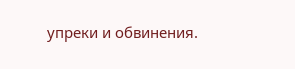упреки и обвинения.